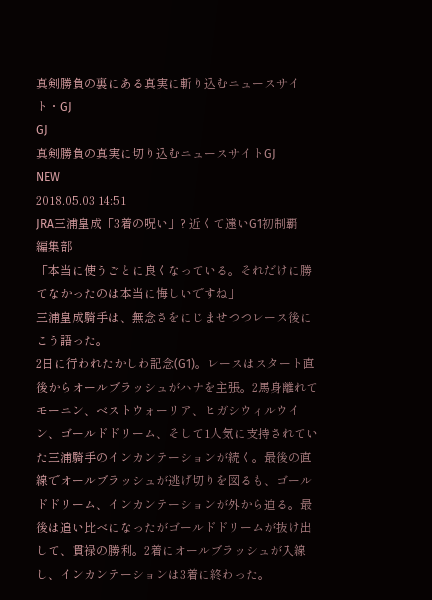真剣勝負の裏にある真実に斬り込むニュースサイト・GJ
GJ
真剣勝負の真実に切り込むニュースサイトGJ
NEW
2018.05.03 14:51
JRA三浦皇成「3着の呪い」? 近くて遠いG1初制覇
編集部
「本当に使うごとに良くなっている。それだけに勝てなかったのは本当に悔しいですね」
三浦皇成騎手は、無念さをにじませつつレース後にこう語った。
2日に行われたかしわ記念(G1)。レースはスタート直後からオールブラッシュがハナを主張。2馬身離れてモーニン、ベストウォーリア、ヒガシウィルウイン、ゴールドドリーム、そして1人気に支持されていた三浦騎手のインカンテーションが続く。最後の直線でオールブラッシュが逃げ切りを図るも、ゴールドドリーム、インカンテーションが外から迫る。最後は追い比べになったがゴールドドリームが抜け出して、貫禄の勝利。2着にオールブラッシュが入線し、インカンテーションは3着に終わった。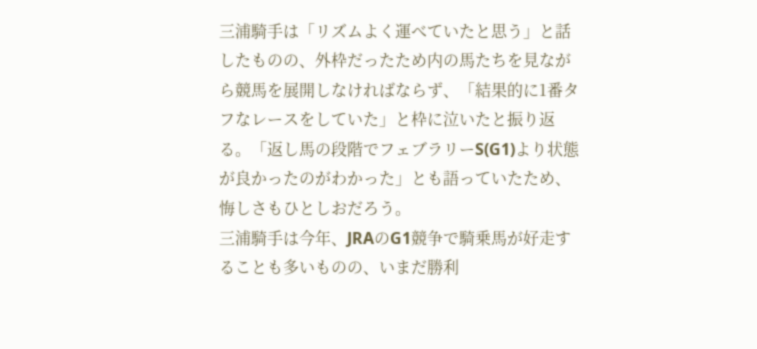三浦騎手は「リズムよく運べていたと思う」と話したものの、外枠だったため内の馬たちを見ながら競馬を展開しなければならず、「結果的に1番タフなレースをしていた」と枠に泣いたと振り返る。「返し馬の段階でフェブラリーS(G1)より状態が良かったのがわかった」とも語っていたため、悔しさもひとしおだろう。
三浦騎手は今年、JRAのG1競争で騎乗馬が好走することも多いものの、いまだ勝利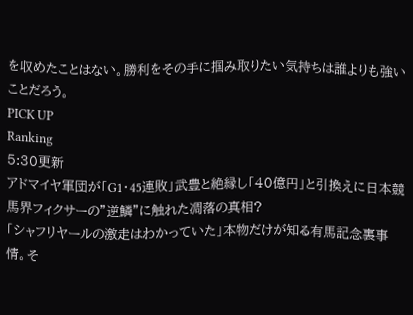を収めたことはない。勝利をその手に掴み取りたい気持ちは誰よりも強いことだろう。
PICK UP
Ranking
5:30更新
アドマイヤ軍団が「G1・45連敗」武豊と絶縁し「40億円」と引換えに日本競馬界フィクサーの”逆鱗”に触れた凋落の真相?
「シャフリヤールの激走はわかっていた」本物だけが知る有馬記念裏事情。そ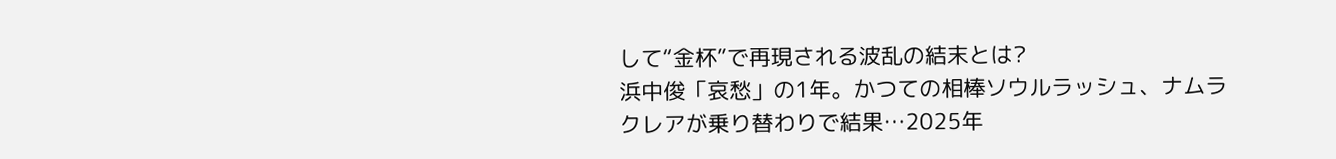して“金杯”で再現される波乱の結末とは?
浜中俊「哀愁」の1年。かつての相棒ソウルラッシュ、ナムラクレアが乗り替わりで結果…2025年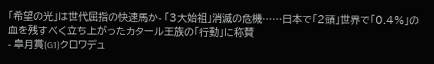「希望の光」は世代屈指の快速馬か- 「3大始祖」消滅の危機……日本で「2頭」世界で「0.4%」の血を残すべく立ち上がったカタール王族の「行動」に称賛
- 皐月賞(G1)クロワデュ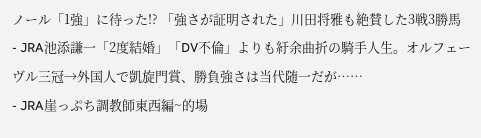ノール「1強」に待った!? 「強さが証明された」川田将雅も絶賛した3戦3勝馬
- JRA池添謙一「2度結婚」「DV不倫」よりも紆余曲折の騎手人生。オルフェーヴル三冠→外国人で凱旋門賞、勝負強さは当代随一だが……
- JRA崖っぷち調教師東西編~的場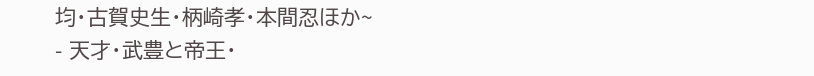均・古賀史生・柄崎孝・本間忍ほか~
- 天才・武豊と帝王・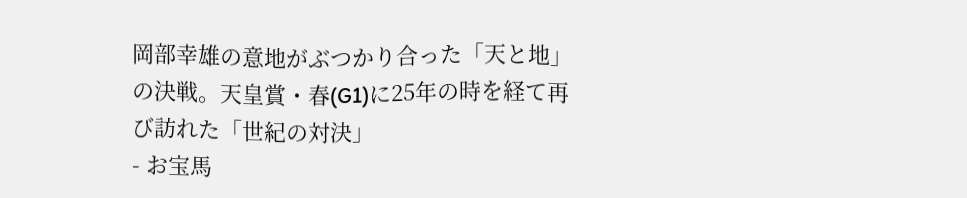岡部幸雄の意地がぶつかり合った「天と地」の決戦。天皇賞・春(G1)に25年の時を経て再び訪れた「世紀の対決」
- お宝馬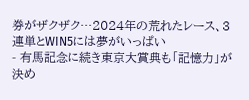券がザクザク…2024年の荒れたレース、3連単とWIN5には夢がいっぱい
- 有馬記念に続き東京大賞典も「記憶力」が決め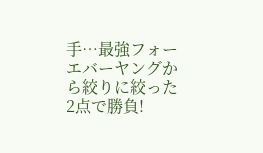手…最強フォーエバーヤングから絞りに絞った2点で勝負!